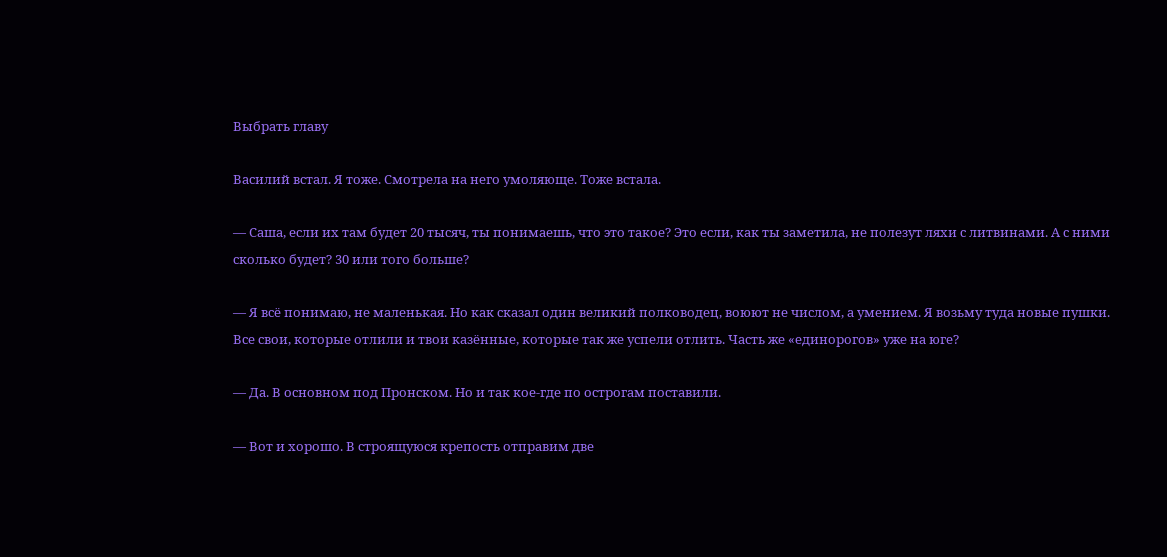Выбрать главу

Василий встал. Я тоже. Смотрела на него умоляюще. Тоже встала.

— Саша, если их там будет 20 тысяч, ты понимаешь, что это такое? Это если, как ты заметила, не полезут ляхи с литвинами. А с ними сколько будет? 30 или того больше?

— Я всё понимаю, не маленькая. Но как сказал один великий полководец, воюют не числом, а умением. Я возьму туда новые пушки. Все свои, которые отлили и твои казённые, которые так же успели отлить. Часть же «единорогов» уже на юге?

— Да. В основном под Пронском. Но и так кое-где по острогам поставили.

— Вот и хорошо. В строящуюся крепость отправим две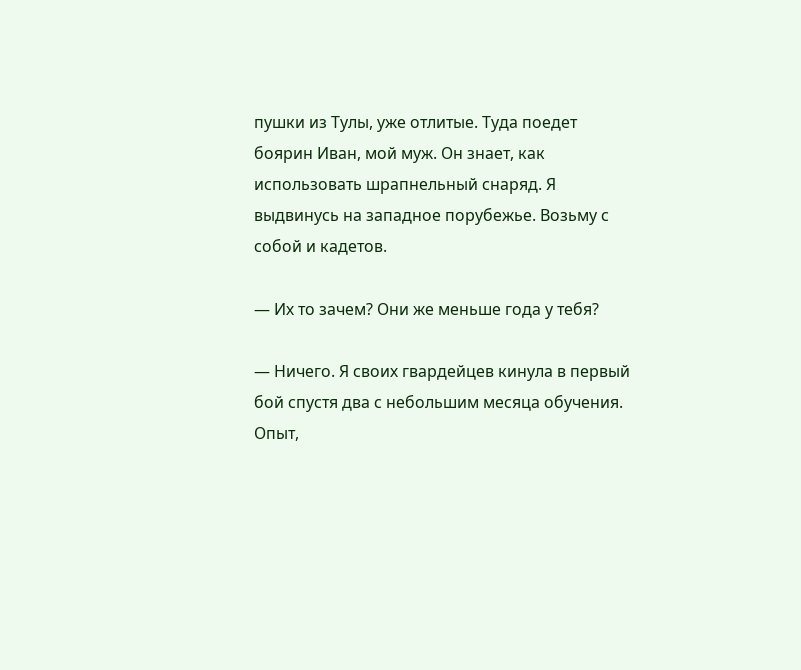пушки из Тулы, уже отлитые. Туда поедет боярин Иван, мой муж. Он знает, как использовать шрапнельный снаряд. Я выдвинусь на западное порубежье. Возьму с собой и кадетов.

— Их то зачем? Они же меньше года у тебя?

— Ничего. Я своих гвардейцев кинула в первый бой спустя два с небольшим месяца обучения. Опыт,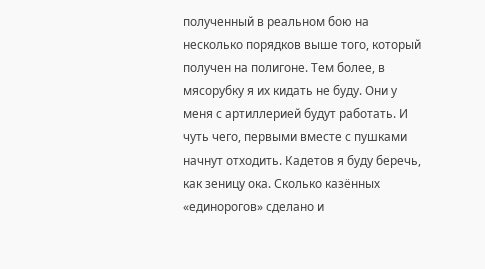полученный в реальном бою на несколько порядков выше того, который получен на полигоне. Тем более, в мясорубку я их кидать не буду. Они у меня с артиллерией будут работать. И чуть чего, первыми вместе с пушками начнут отходить. Кадетов я буду беречь, как зеницу ока. Сколько казённых «единорогов» сделано и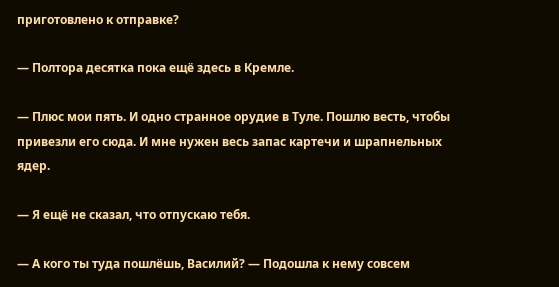приготовлено к отправке?

— Полтора десятка пока ещё здесь в Кремле.

— Плюс мои пять. И одно странное орудие в Туле. Пошлю весть, чтобы привезли его сюда. И мне нужен весь запас картечи и шрапнельных ядер.

— Я ещё не сказал, что отпускаю тебя.

— А кого ты туда пошлёшь, Василий? — Подошла к нему совсем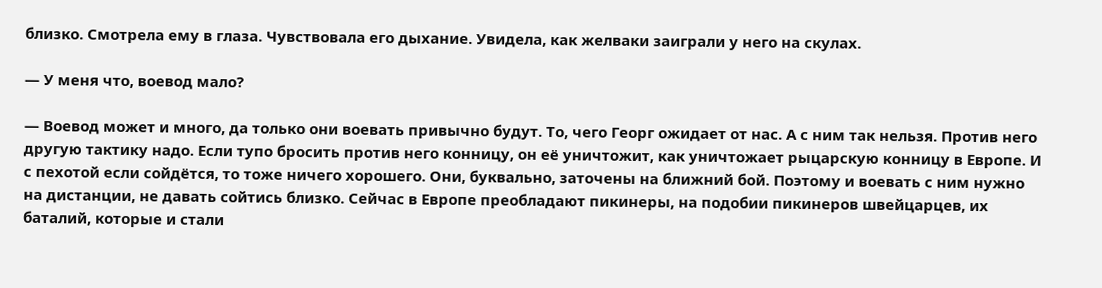близко. Смотрела ему в глаза. Чувствовала его дыхание. Увидела, как желваки заиграли у него на скулах.

— У меня что, воевод мало?

— Воевод может и много, да только они воевать привычно будут. То, чего Георг ожидает от нас. А с ним так нельзя. Против него другую тактику надо. Если тупо бросить против него конницу, он её уничтожит, как уничтожает рыцарскую конницу в Европе. И с пехотой если сойдётся, то тоже ничего хорошего. Они, буквально, заточены на ближний бой. Поэтому и воевать с ним нужно на дистанции, не давать сойтись близко. Сейчас в Европе преобладают пикинеры, на подобии пикинеров швейцарцев, их баталий, которые и стали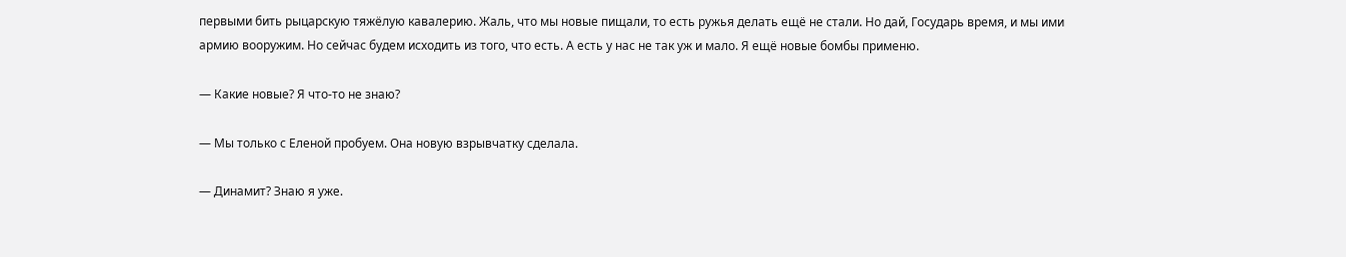первыми бить рыцарскую тяжёлую кавалерию. Жаль, что мы новые пищали, то есть ружья делать ещё не стали. Но дай, Государь время, и мы ими армию вооружим. Но сейчас будем исходить из того, что есть. А есть у нас не так уж и мало. Я ещё новые бомбы применю.

— Какие новые? Я что-то не знаю?

— Мы только с Еленой пробуем. Она новую взрывчатку сделала.

— Динамит? Знаю я уже.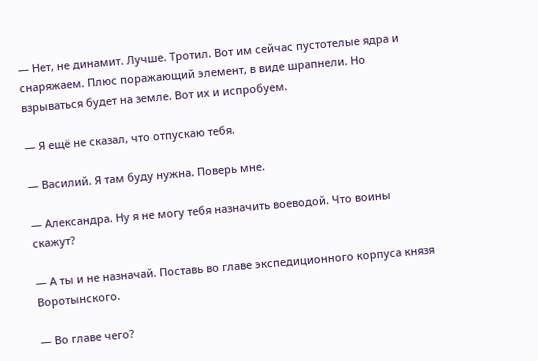— Нет, не динамит. Лучше. Тротил. Вот им сейчас пустотелые ядра и снаряжаем. Плюс поражающий элемент, в виде шрапнели. Но взрываться будет на земле. Вот их и испробуем.

— Я ещё не сказал, что отпускаю тебя.

— Василий. Я там буду нужна. Поверь мне.

— Александра. Ну я не могу тебя назначить воеводой. Что воины скажут?

— А ты и не назначай. Поставь во главе экспедиционного корпуса князя Воротынского.

— Во главе чего?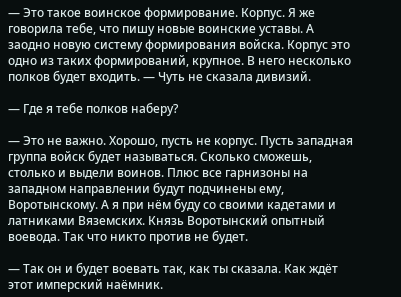— Это такое воинское формирование. Корпус. Я же говорила тебе, что пишу новые воинские уставы. А заодно новую систему формирования войска. Корпус это одно из таких формирований, крупное. В него несколько полков будет входить. — Чуть не сказала дивизий.

— Где я тебе полков наберу?

— Это не важно. Хорошо, пусть не корпус. Пусть западная группа войск будет называться. Сколько сможешь, столько и выдели воинов. Плюс все гарнизоны на западном направлении будут подчинены ему, Воротынскому. А я при нём буду со своими кадетами и латниками Вяземских. Князь Воротынский опытный воевода. Так что никто против не будет.

— Так он и будет воевать так, как ты сказала. Как ждёт этот имперский наёмник.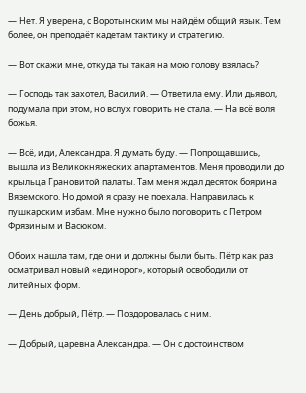— Нет. Я уверена, с Воротынским мы найдём общий язык. Тем более, он преподаёт кадетам тактику и стратегию.

— Вот скажи мне, откуда ты такая на мою голову взялась?

— Господь так захотел, Василий. — Ответила ему. Или дьявол, подумала при этом, но вслух говорить не стала. — На всё воля божья.

— Всё, иди, Александра. Я думать буду. — Попрощавшись, вышла из Великокняжеских апартаментов. Меня проводили до крыльца Грановитой палаты. Там меня ждал десяток боярина Вяземского. Но домой я сразу не поехала. Направилась к пушкарским избам. Мне нужно было поговорить с Петром Фрязиным и Васюком.

Обоих нашла там, где они и должны были быть. Пётр как раз осматривал новый «единорог», который освободили от литейных форм.

— День добрый, Пётр. — Поздоровалась с ним.

— Добрый, царевна Александра. — Он с достоинством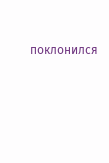поклонился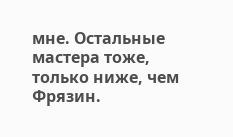мне. Остальные мастера тоже, только ниже, чем Фрязин.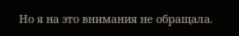Но я на это внимания не обращала.